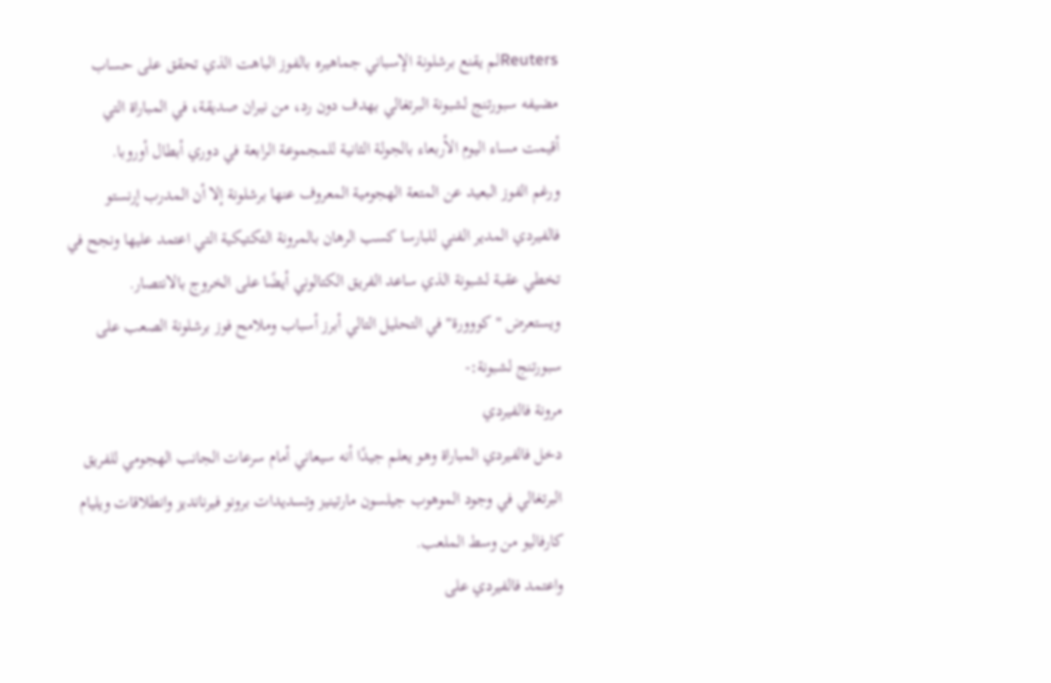Reutersلم يقنع برشلونة الإسباني جماهيره بالفوز الباهت الذي تحقق على حساب مضيفه سبورتنج لشبونة البرتغالي بهدف دون رد، من نيران صديقة، في المباراة التي أقيمت مساء اليوم الأربعاء بالجولة الثانية للمجموعة الرابعة في دوري أبطال أوروبا.
ورغم الفوز البعيد عن المتعة الهجومية المعروف عنها برشلونة إلا أن المدرب إرنستو فالفيردي المدير الفني للبارسا كسب الرهان بالمرونة التكتيكية التي اعتمد عليها ونجح في تخطي عقبة لشبونة الذي ساعد الفريق الكتالوني أيضًا على الخروج بالانتصار.
ويستعرض "كووورة" في التحليل التالي أبرز أسباب وملامح فوز برشلونة الصعب على سبورتنج لشبونة:-
مرونة فالفيردي
دخل فالفيردي المباراة وهو يعلم جيدًا أنه سيعاني أمام سرعات الجانب الهجومي للفريق البرتغالي في وجود الموهوب جيلسون مارتينيز وتسديدات برونو فيرنانديز وانطلاقات ويليام كارفاليو من وسط الملعب.
واعتمد فالفيردي على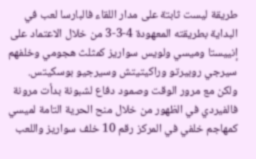طريقة ليست ثابتة على مدار اللقاء فالبارسا لعب في البداية بطريقته المعهودة 4-3-3 من خلال الاعتماد على إنييستا وميسي ولويس سواريز كمثلث هجومي وخلفهم سيرجي روبيرتو وراكيتيتش وسيرجيو بوسكيتس.
ولكن مع مرور الوقت وصمود دفاع لشبونة بدأت مرونة فالفيردي في الظهور من خلال منح الحرية التامة لميسي كمهاجم خلفي في المركز رقم 10 خلف سواريز واللعب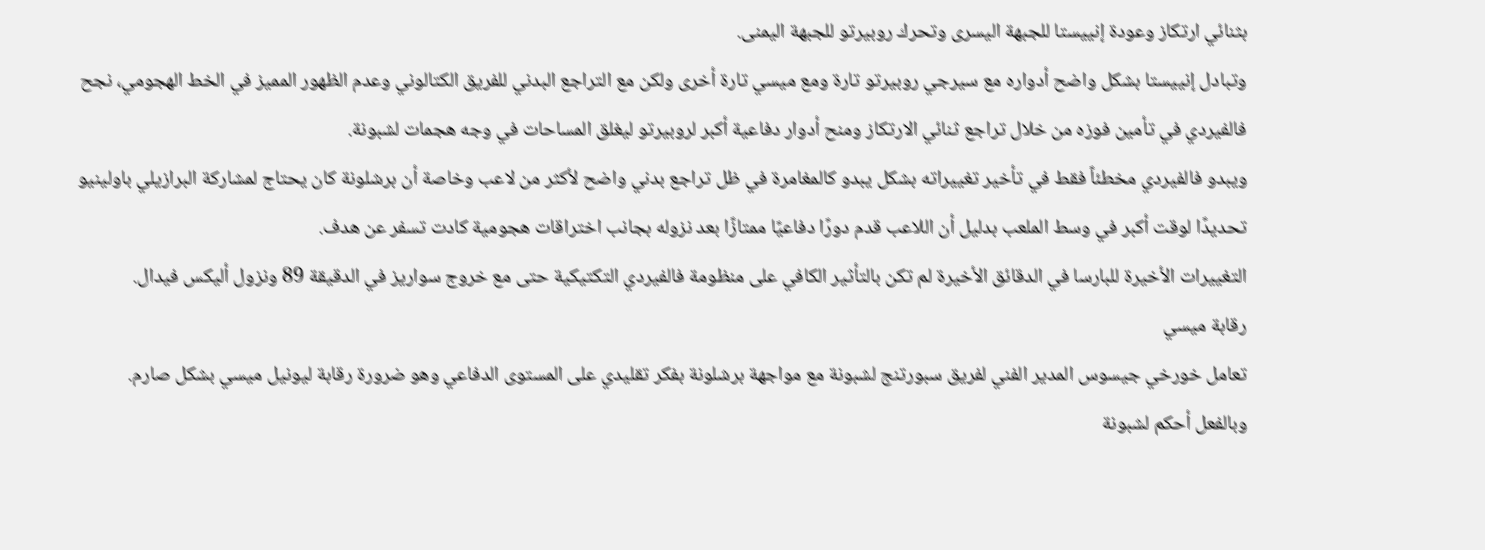بثنائي ارتكاز وعودة إنييستا للجبهة اليسرى وتحرك روبيرتو للجبهة اليمنى.
وتبادل إنييستا بشكل واضح أدواره مع سيرجي روبيرتو تارة ومع ميسي تارة أخرى ولكن مع التراجع البدني للفريق الكتالوني وعدم الظهور المميز في الخط الهجومي، نجح فالفيردي في تأمين فوزه من خلال تراجع ثنائي الارتكاز ومنح أدوار دفاعية أكبر لروبيرتو ليغلق المساحات في وجه هجمات لشبونة.
ويبدو فالفيردي مخطئاً فقط في تأخير تغييراته بشكل يبدو كالمغامرة في ظل تراجع بدني واضح لأكثر من لاعب وخاصة أن برشلونة كان يحتاج لمشاركة البرازيلي باولينيو تحديدًا لوقت أكبر في وسط الملعب بدليل أن اللاعب قدم دورًا دفاعيًا ممتازًا بعد نزوله بجانب اختراقات هجومية كادت تسفر عن هدف.
التغييرات الأخيرة للبارسا في الدقائق الأخيرة لم تكن بالتأثير الكافي على منظومة فالفيردي التكتيكية حتى مع خروج سواريز في الدقيقة 89 ونزول أليكس فيدال.
رقابة ميسي
تعامل خورخي جيسوس المدير الفني لفريق سبورتنج لشبونة مع مواجهة برشلونة بفكر تقليدي على المستوى الدفاعي وهو ضرورة رقابة ليونيل ميسي بشكل صارم.
وبالفعل أحكم لشبونة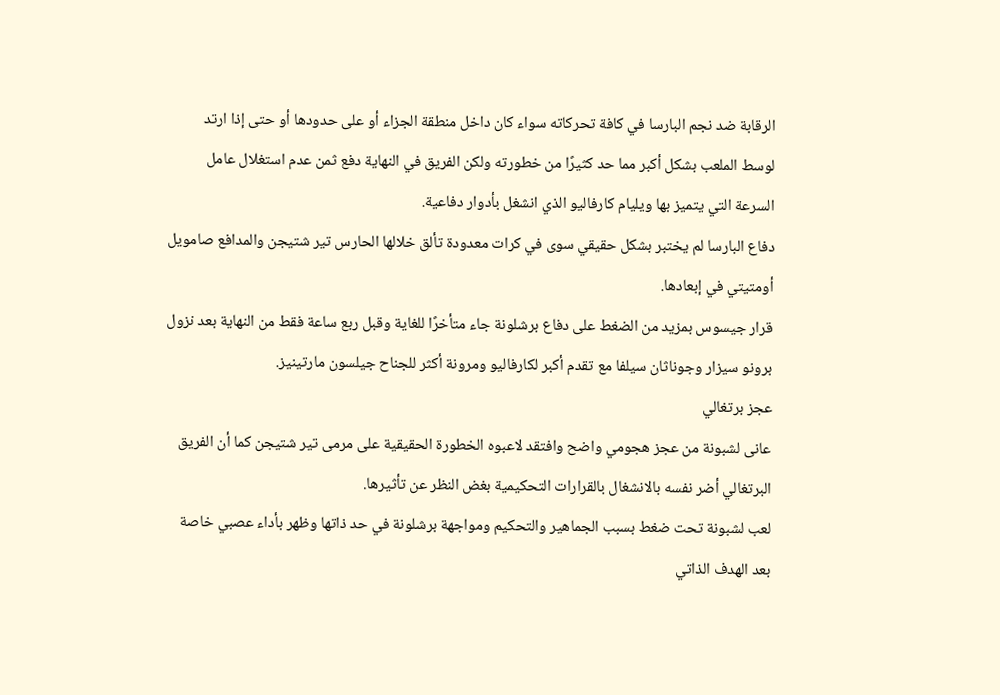الرقابة ضد نجم البارسا في كافة تحركاته سواء كان داخل منطقة الجزاء أو على حدودها أو حتى إذا ارتد لوسط الملعب بشكل أكبر مما حد كثيرًا من خطورته ولكن الفريق في النهاية دفع ثمن عدم استغلال عامل السرعة التي يتميز بها ويليام كارفاليو الذي انشغل بأدوار دفاعية.
دفاع البارسا لم يختبر بشكل حقيقي سوى في كرات معدودة تألق خلالها الحارس تير شتيجن والمدافع صامويل أومتيتي في إبعادها.
قرار جيسوس بمزيد من الضغط على دفاع برشلونة جاء متأخرًا للغاية وقبل ربع ساعة فقط من النهاية بعد نزول برونو سيزار وجوناثان سيلفا مع تقدم أكبر لكارفاليو ومرونة أكثر للجناح جيلسون مارتينيز.
عجز برتغالي
عانى لشبونة من عجز هجومي واضح وافتقد لاعبوه الخطورة الحقيقية على مرمى تير شتيجن كما أن الفريق البرتغالي أضر نفسه بالانشغال بالقرارات التحكيمية بغض النظر عن تأثيرها.
لعب لشبونة تحت ضغط بسبب الجماهير والتحكيم ومواجهة برشلونة في حد ذاتها وظهر بأداء عصبي خاصة بعد الهدف الذاتي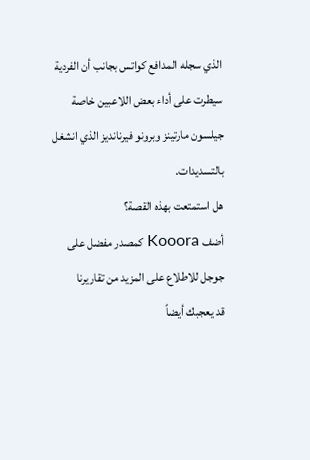الذي سجله المدافع كواتس بجانب أن الفردية سيطرت على أداء بعض اللاعبين خاصة جيلسون مارتينز وبرونو فيرنانديز الذي انشغل بالتسديدات.
هل استمتعت بهذه القصة؟
أضف Kooora كمصدر مفضل على جوجل للاطلاع على المزيد من تقاريرنا
قد يعجبك أيضاً